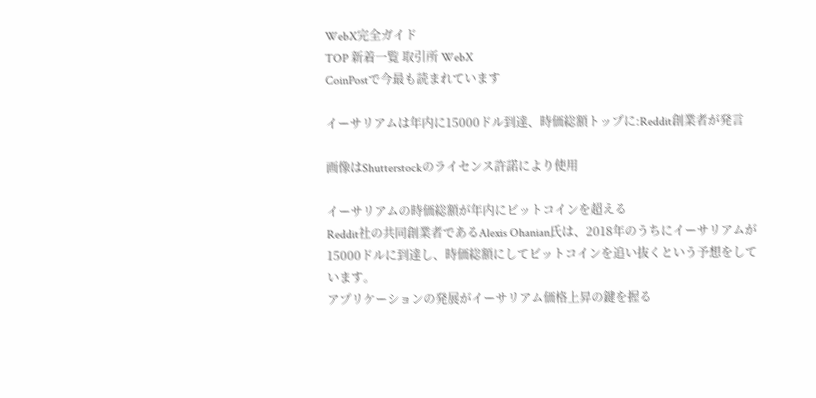WebX完全ガイド
TOP 新着一覧 取引所 WebX
CoinPostで今最も読まれています

イーサリアムは年内に15000ドル到達、時価総額トップに:Reddit創業者が発言

画像はShutterstockのライセンス許諾により使用

イーサリアムの時価総額が年内にビットコインを超える
Reddit社の共同創業者であるAlexis Ohanian氏は、2018年のうちにイーサリアムが15000ドルに到達し、時価総額にしてビットコインを追い抜くという予想をしています。
アプリケーションの発展がイーサリアム価格上昇の鍵を握る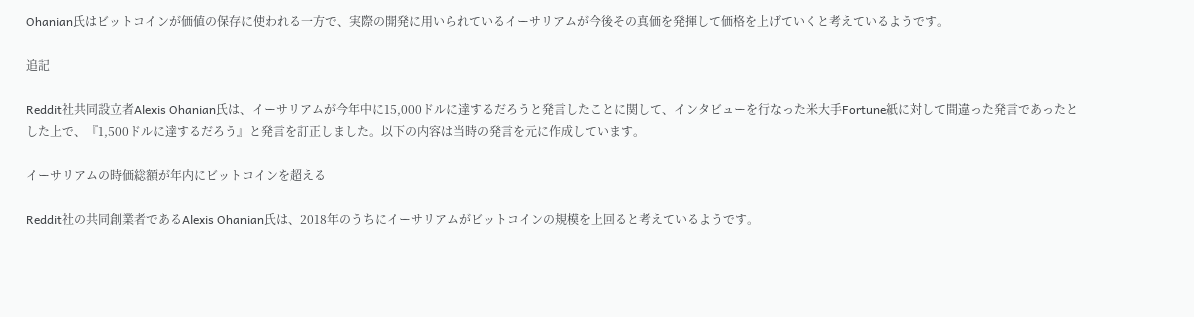Ohanian氏はビットコインが価値の保存に使われる一方で、実際の開発に用いられているイーサリアムが今後その真価を発揮して価格を上げていくと考えているようです。

追記

Reddit社共同設立者Alexis Ohanian氏は、イーサリアムが今年中に15,000ドルに達するだろうと発言したことに関して、インタビューを行なった米大手Fortune紙に対して間違った発言であったとした上で、『1,500ドルに達するだろう』と発言を訂正しました。以下の内容は当時の発言を元に作成しています。

イーサリアムの時価総額が年内にビットコインを超える

Reddit社の共同創業者であるAlexis Ohanian氏は、2018年のうちにイーサリアムがビットコインの規模を上回ると考えているようです。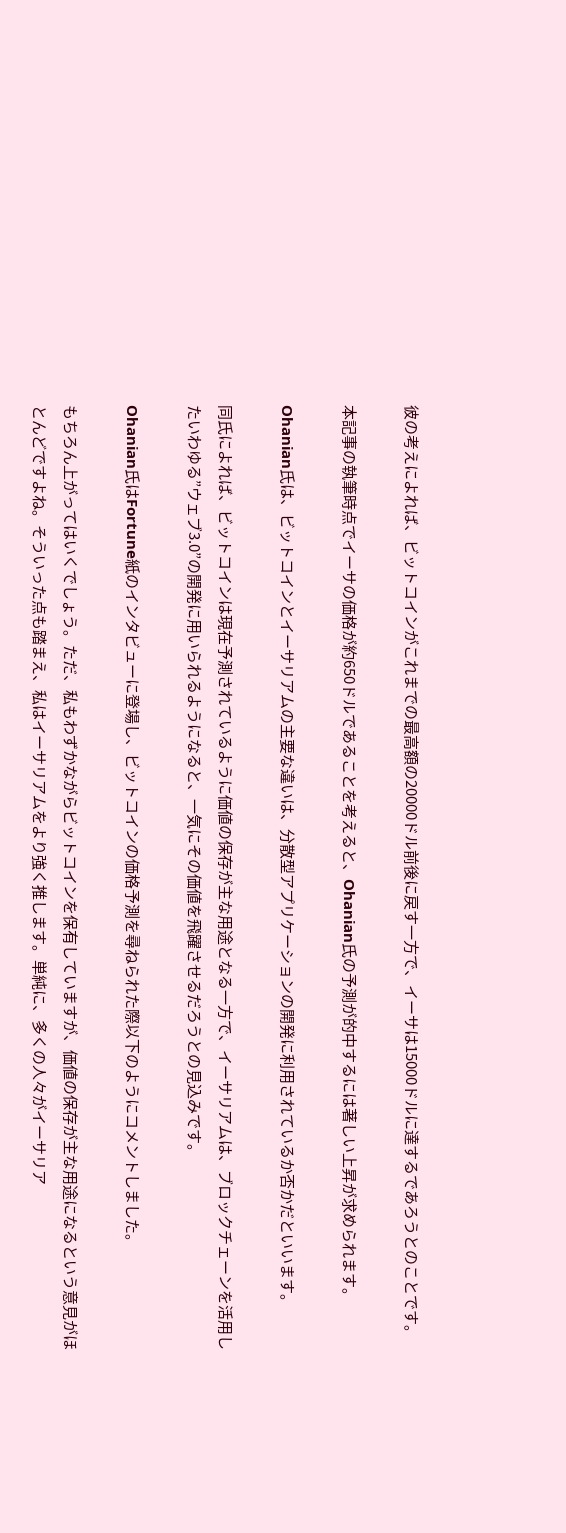彼の考えによれば、ビットコインがこれまでの最高額の20000ドル前後に戻す一方で、イーサは15000ドルに達するであろうとのことです。

本記事の執筆時点でイーサの価格が約650ドルであることを考えると、Ohanian氏の予測が的中するには著しい上昇が求められます。

Ohanian氏は、ビットコインとイーサリアムの主要な違いは、分散型アプリケーションの開発に利用されているか否かだといいます。

同氏によれば、ビットコインは現在予測されているように価値の保存が主な用途となる一方で、イーサリアムは、ブロックチェーンを活用したいわゆる”ウェブ3.0”の開発に用いられるようになると、一気にその価値を飛躍させるだろうとの見込みです。

Ohanian氏はFortune紙のインタビューに登場し、ビットコインの価格予測を尋ねられた際以下のようにコメントしました。

もちろん上がってはいくでしょう。ただ、私もわずかながらビットコインを保有していますが、価値の保存が主な用途になるという意見がほとんどですよね。そういった点も踏まえ、私はイーサリアムをより強く推します。単純に、多くの人々がイーサリア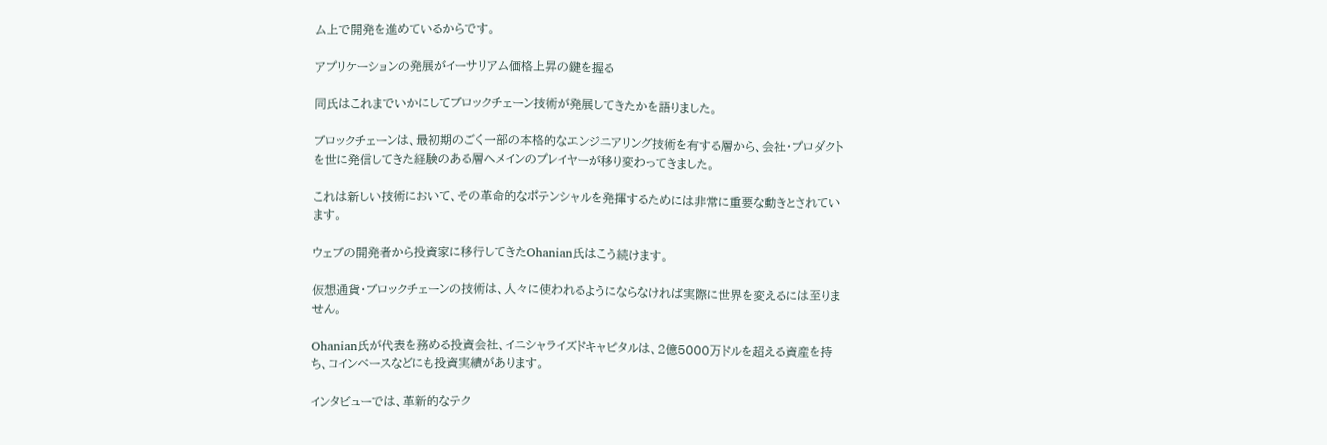ム上で開発を進めているからです。

アプリケーションの発展がイーサリアム価格上昇の鍵を握る

同氏はこれまでいかにしてブロックチェーン技術が発展してきたかを語りました。

ブロックチェーンは、最初期のごく一部の本格的なエンジニアリング技術を有する層から、会社・プロダクトを世に発信してきた経験のある層へメインのプレイヤーが移り変わってきました。

これは新しい技術において、その革命的なポテンシャルを発揮するためには非常に重要な動きとされています。

ウェブの開発者から投資家に移行してきたOhanian氏はこう続けます。

仮想通貨・ブロックチェーンの技術は、人々に使われるようにならなければ実際に世界を変えるには至りません。

Ohanian氏が代表を務める投資会社、イニシャライズドキャピタルは、2億5000万ドルを超える資産を持ち、コインベースなどにも投資実績があります。

インタビューでは、革新的なテク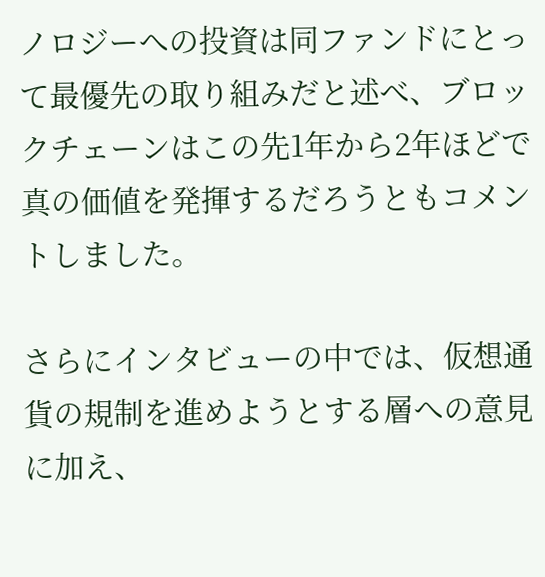ノロジーへの投資は同ファンドにとって最優先の取り組みだと述べ、ブロックチェーンはこの先1年から2年ほどで真の価値を発揮するだろうともコメントしました。

さらにインタビューの中では、仮想通貨の規制を進めようとする層への意見に加え、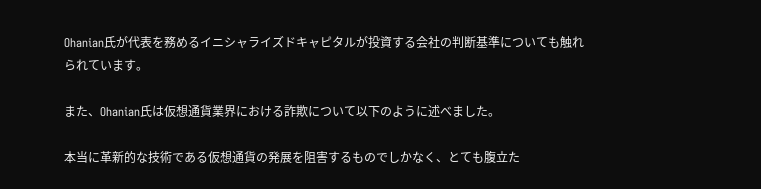Ohanian氏が代表を務めるイニシャライズドキャピタルが投資する会社の判断基準についても触れられています。

また、Ohanian氏は仮想通貨業界における詐欺について以下のように述べました。

本当に革新的な技術である仮想通貨の発展を阻害するものでしかなく、とても腹立た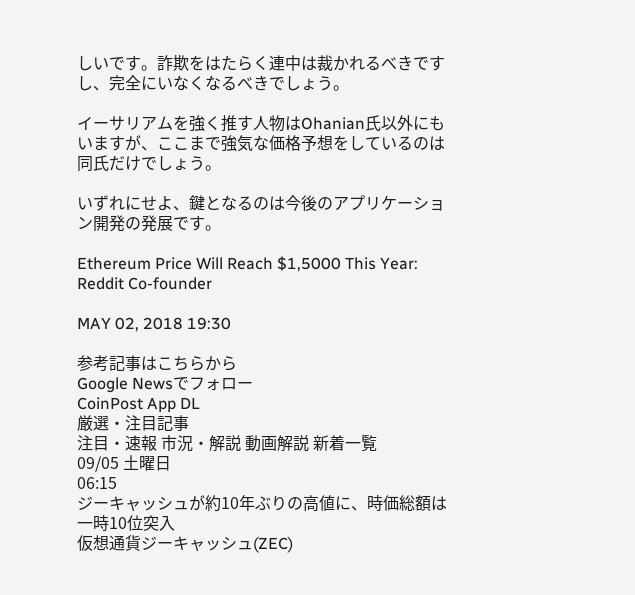しいです。詐欺をはたらく連中は裁かれるべきですし、完全にいなくなるべきでしょう。

イーサリアムを強く推す人物はOhanian氏以外にもいますが、ここまで強気な価格予想をしているのは同氏だけでしょう。

いずれにせよ、鍵となるのは今後のアプリケーション開発の発展です。

Ethereum Price Will Reach $1,5000 This Year: Reddit Co-founder

MAY 02, 2018 19:30

参考記事はこちらから
Google Newsでフォロー
CoinPost App DL
厳選・注目記事
注目・速報 市況・解説 動画解説 新着一覧
09/05 土曜日
06:15
ジーキャッシュが約10年ぶりの高値に、時価総額は一時10位突入
仮想通貨ジーキャッシュ(ZEC)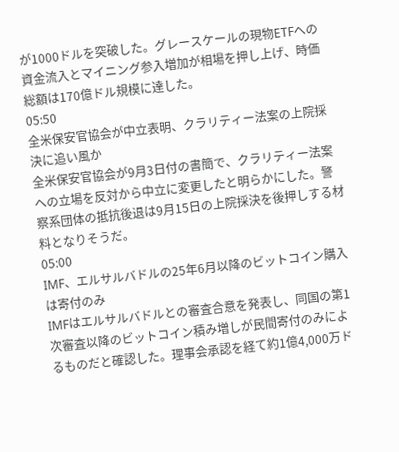が1000ドルを突破した。グレースケールの現物ETFへの資金流入とマイニング参入増加が相場を押し上げ、時価総額は170億ドル規模に達した。
05:50
全米保安官協会が中立表明、クラリティー法案の上院採決に追い風か
全米保安官協会が9月3日付の書簡で、クラリティー法案への立場を反対から中立に変更したと明らかにした。警察系団体の抵抗後退は9月15日の上院採決を後押しする材料となりそうだ。
05:00
IMF、エルサルバドルの25年6月以降のビットコイン購入は寄付のみ
IMFはエルサルバドルとの審査合意を発表し、同国の第1次審査以降のビットコイン積み増しが民間寄付のみによるものだと確認した。理事会承認を経て約1億4,000万ド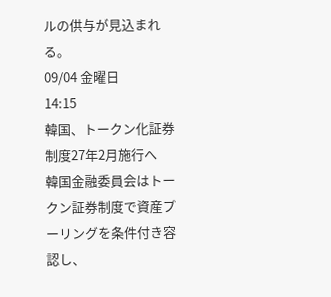ルの供与が見込まれる。
09/04 金曜日
14:15
韓国、トークン化証券制度27年2月施行へ
韓国金融委員会はトークン証券制度で資産プーリングを条件付き容認し、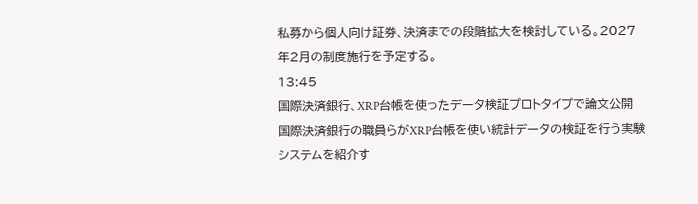私募から個人向け証券、決済までの段階拡大を検討している。2027年2月の制度施行を予定する。
13:45
国際決済銀行、XRP台帳を使ったデータ検証プロトタイプで論文公開
国際決済銀行の職員らがXRP台帳を使い統計データの検証を行う実験システムを紹介す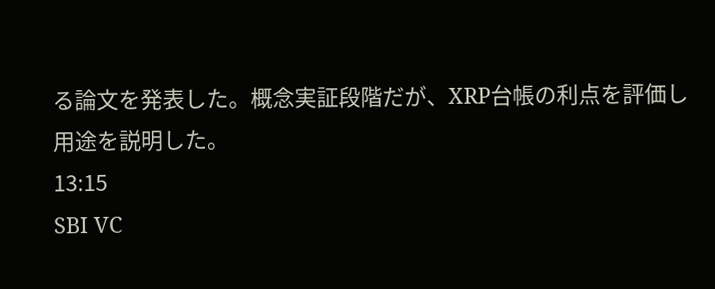る論文を発表した。概念実証段階だが、XRP台帳の利点を評価し用途を説明した。
13:15
SBI VC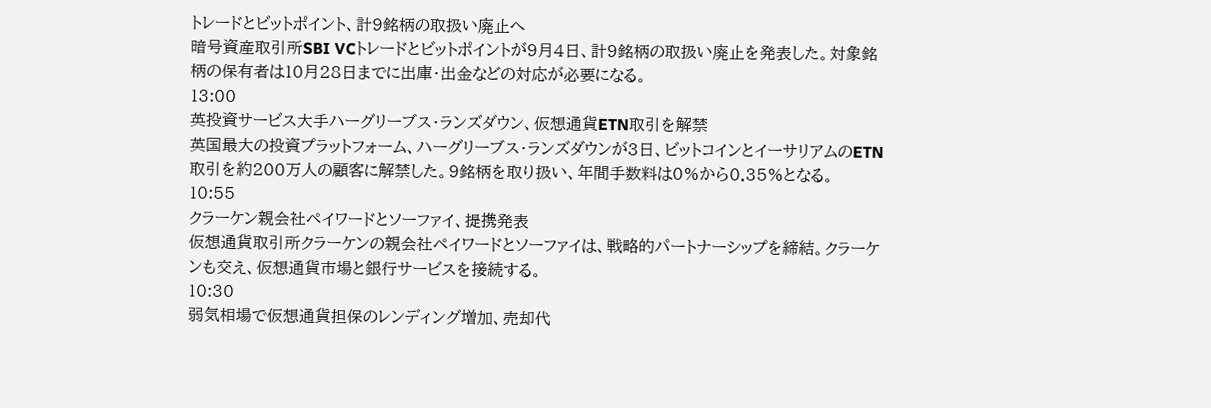トレードとビットポイント、計9銘柄の取扱い廃止へ
暗号資産取引所SBI VCトレードとビットポイントが9月4日、計9銘柄の取扱い廃止を発表した。対象銘柄の保有者は10月28日までに出庫・出金などの対応が必要になる。
13:00
英投資サービス大手ハーグリーブス・ランズダウン、仮想通貨ETN取引を解禁
英国最大の投資プラットフォーム、ハーグリーブス・ランズダウンが3日、ビットコインとイーサリアムのETN取引を約200万人の顧客に解禁した。9銘柄を取り扱い、年間手数料は0%から0.35%となる。
10:55
クラーケン親会社ペイワードとソーファイ、提携発表
仮想通貨取引所クラーケンの親会社ペイワードとソーファイは、戦略的パートナーシップを締結。クラーケンも交え、仮想通貨市場と銀行サービスを接続する。
10:30
弱気相場で仮想通貨担保のレンディング増加、売却代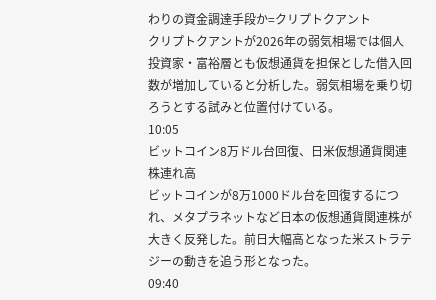わりの資金調達手段か=クリプトクアント
クリプトクアントが2026年の弱気相場では個人投資家・富裕層とも仮想通貨を担保とした借入回数が増加していると分析した。弱気相場を乗り切ろうとする試みと位置付けている。
10:05
ビットコイン8万ドル台回復、日米仮想通貨関連株連れ高
ビットコインが8万1000ドル台を回復するにつれ、メタプラネットなど日本の仮想通貨関連株が大きく反発した。前日大幅高となった米ストラテジーの動きを追う形となった。
09:40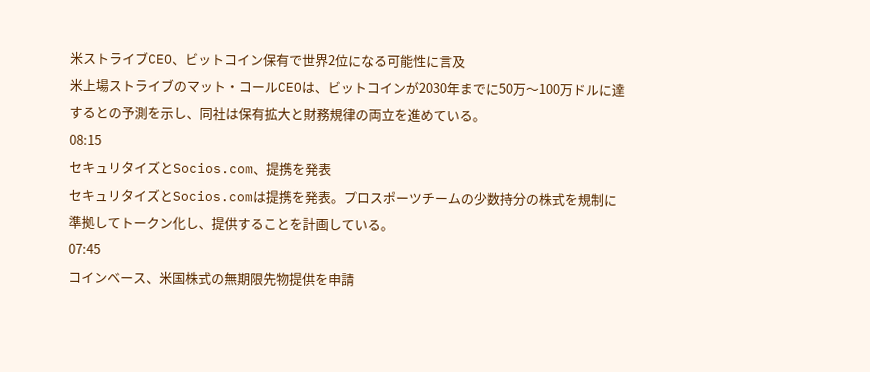米ストライブCEO、ビットコイン保有で世界2位になる可能性に言及
米上場ストライブのマット・コールCEOは、ビットコインが2030年までに50万〜100万ドルに達するとの予測を示し、同社は保有拡大と財務規律の両立を進めている。
08:15
セキュリタイズとSocios.com、提携を発表
セキュリタイズとSocios.comは提携を発表。プロスポーツチームの少数持分の株式を規制に準拠してトークン化し、提供することを計画している。
07:45
コインベース、米国株式の無期限先物提供を申請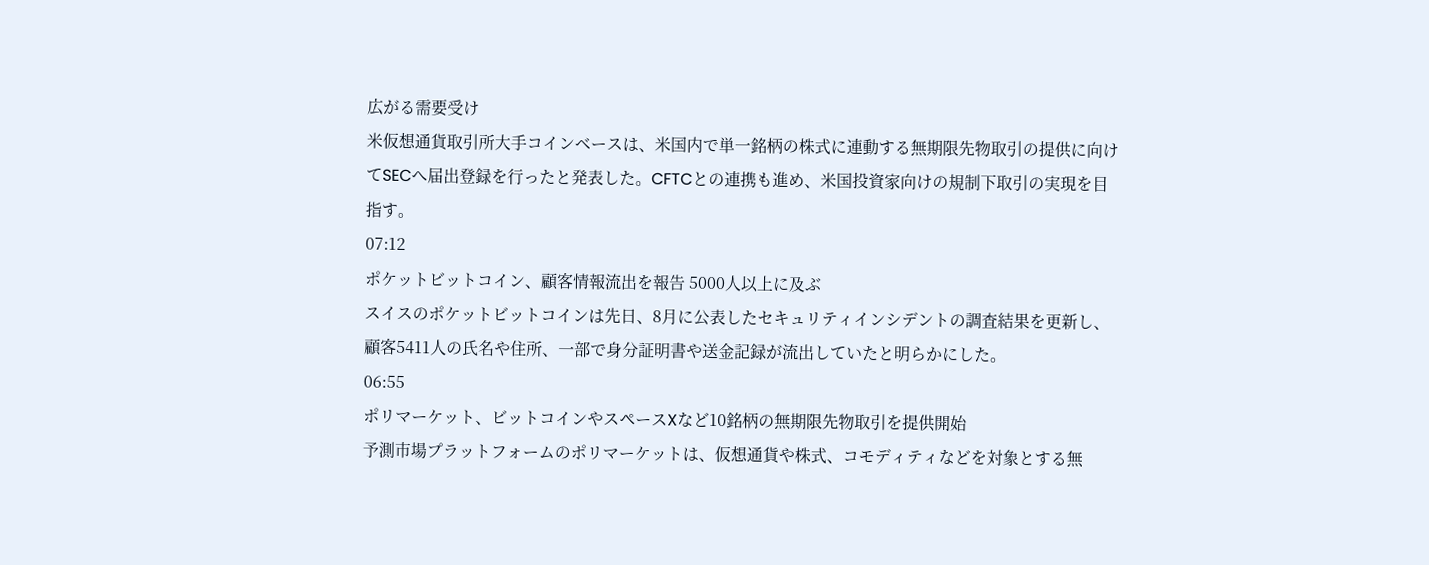広がる需要受け
米仮想通貨取引所大手コインベースは、米国内で単一銘柄の株式に連動する無期限先物取引の提供に向けてSECへ届出登録を行ったと発表した。CFTCとの連携も進め、米国投資家向けの規制下取引の実現を目指す。
07:12
ポケットビットコイン、顧客情報流出を報告 5000人以上に及ぶ
スイスのポケットビットコインは先日、8月に公表したセキュリティインシデントの調査結果を更新し、顧客5411人の氏名や住所、一部で身分証明書や送金記録が流出していたと明らかにした。
06:55
ポリマーケット、ビットコインやスペースXなど10銘柄の無期限先物取引を提供開始
予測市場プラットフォームのポリマーケットは、仮想通貨や株式、コモディティなどを対象とする無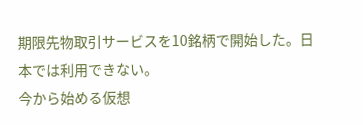期限先物取引サービスを10銘柄で開始した。日本では利用できない。
今から始める仮想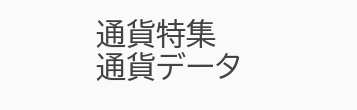通貨特集
通貨データ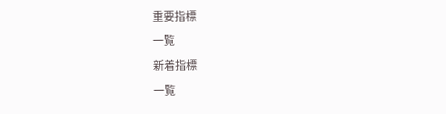重要指標
一覧
新着指標
一覧